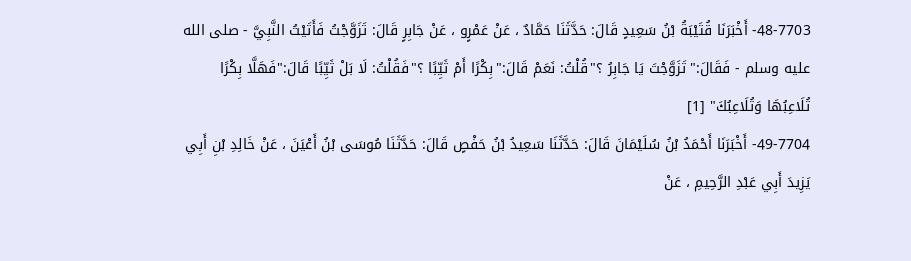48-7703- أَخْبَرَنَا قُتَيْبَةُ بْنُ سَعِيدٍ قَالَ: حَدَّثَنَا حَمَّادٌ ، عَنْ عَمْرٍو ، عَنْ جَابِرٍ قَالَ: تَزَوَّجْتُ فَأَتَيْتُ النَّبِيَّ - صلى الله عليه وسلم - فَقَالَ:"تَزَوَّجْتَ يَا جَابِرُ ؟"قُلْتُ: نَعَمْ قَالَ:"بِكْرًا أَمْ ثَيِّبًا ؟"فَقُلْتُ: لَا بَلْ ثَيِّبًا قَالَ:"فَهَلَّا بِكْرًا تُلَاعِبُهَا وَتُلَاعِبُكَ" [1]
49-7704- أَخْبَرَنَا أَحْمَدُ بْنُ سُلَيْمَانَ قَالَ: حَدَّثَنَا سَعِيدُ بْنُ حَفْصٍ قَالَ: حَدَّثَنَا مُوسَى بْنُ أَعْيَنَ ، عَنْ خَالِدِ بْنِ أَبِي يَزِيدَ أَبِي عَبْدِ الرَّحِيمِ ، عَنْ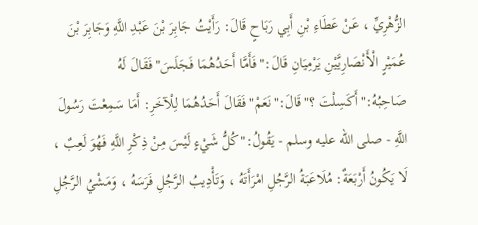الزُّهْرِيِّ ، عَنْ عَطَاءِ بْنِ أَبِي رَبَاحٍ قَالَ: رَأَيْتُ جَابِرَ بْنَ عَبْدِ اللَّهِ وَجَابِرَ بْنَ عُمَيْرٍ الْأَنْصَارِيَّيْنِ يَرْمِيَانِ قَالَ:"فَأَمَّا أَحَدُهُمَا فَجَلَسَ"فَقَالَ لَهُ صَاحِبُهُ:"أَكَسِلْتَ ؟"قَالَ:"نَعَمْ"فَقَالَ أَحَدُهُمَا لِلْآخَرِ: أَمَا سَمِعْتَ رَسُولَ اللَّهِ - صلى الله عليه وسلم - يَقُولُ:"كُلُّ شَيْءٍ لَيْسَ مِنْ ذِكْرِ اللَّهِ فَهُوَ لَعِبٌ ، لَا يَكُونُ أَرْبَعَةٌ: مُلَاعَبَةُ الرَّجُلِ امْرَأَتَهُ ، وَتَأْدِيبُ الرَّجُلِ فَرَسَهُ ، وَمَشْيُ الرَّجُلِ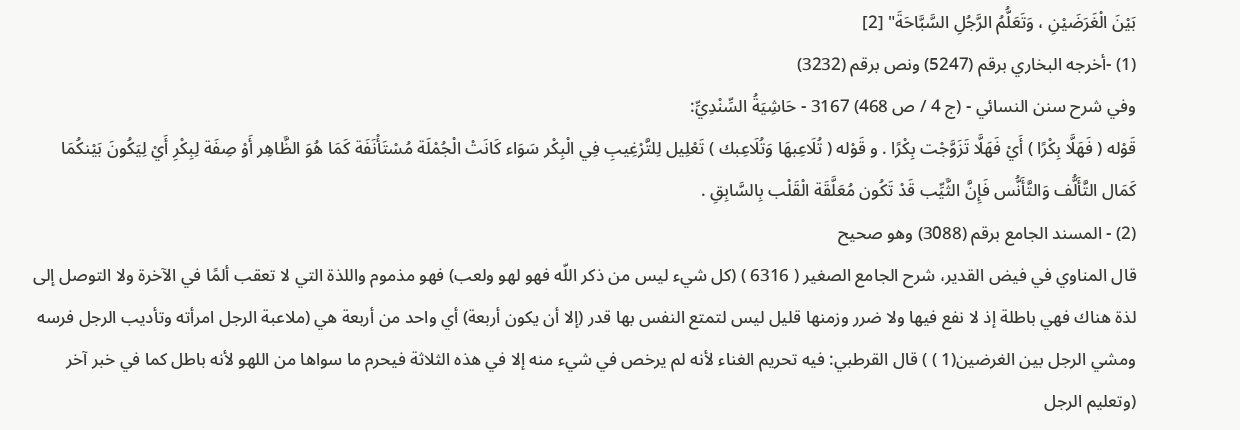بَيْنَ الْغَرَضَيْنِ ، وَتَعَلُّمُ الرَّجُلِ السَّبَّاحَةَ" [2]
(1) -أخرجه البخاري برقم (5247) ونص برقم (3232)
وفي شرح سنن النسائي - (ج 4 / ص 468) 3167 - حَاشِيَةُ السِّنْدِيِّ:
قَوْله ( فَهَلَّا بِكْرًا ) أَيْ فَهَلَّا تَزَوَّجْت بِكْرًا . و قَوْله ( تُلَاعِبهَا وَتُلَاعِبك ) تَعْلِيل لِلتَّرْغِيبِ فِي الْبِكْر سَوَاء كَانَتْ الْجُمْلَة مُسْتَأْنَفَة كَمَا هُوَ الظَّاهِر أَوْ صِفَة لِبِكْرِ أَيْ لِيَكُونَ بَيْنكُمَا كَمَال التَّأَلُّف وَالتَّأَنُّس فَإِنَّ الثَّيِّب قَدْ تَكُون مُعَلَّقَة الْقَلْب بِالسَّابِقِ .
(2) - المسند الجامع برقم (3088) وهو صحيح
قال المناوي في فيض القدير، شرح الجامع الصغير ( 6316 ) (كل شيء ليس من ذكر اللّه فهو لهو ولعب) فهو مذموم واللذة التي لا تعقب ألمًا في الآخرة ولا التوصل إلى لذة هناك فهي باطلة إذ لا نفع فيها ولا ضرر وزمنها قليل ليس لتمتع النفس بها قدر (إلا أن يكون أربعة) أي واحد من أربعة هي (ملاعبة الرجل امرأته وتأديب الرجل فرسه ومشي الرجل بين الغرضين(1 ) ) قال القرطبي: فيه تحريم الغناء لأنه لم يرخص في شيء منه إلا في هذه الثلاثة فيحرم ما سواها من اللهو لأنه باطل كما في خبر آخر (وتعليم الرجل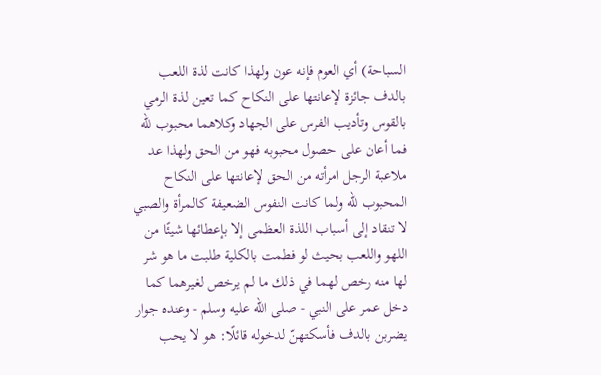السباحة) أي العوم فإنه عون ولهذا كانت لذة اللعب بالدف جائزة لإعانتها على النكاح كما تعين لذة الرمي بالقوس وتأديب الفرس على الجهاد وكلاهما محبوب للّه فما أعان على حصول محبوبه فهو من الحق ولهذا عد ملاعبة الرجل امرأته من الحق لإعانتها على النكاح المحبوب للّه ولما كانت النفوس الضعيفة كالمرأة والصبي لا تنقاد إلى أسباب اللذة العظمى إلا بإعطائها شيئًا من اللهو واللعب بحيث لو فطمت بالكلية طلبت ما هو شر لها منه رخص لهما في ذلك ما لم يرخص لغيرهما كما دخل عمر على النبي - صلى الله عليه وسلم - وعنده جوار يضربن بالدف فأسكتهنّ لدخوله قائلًا: هو لا يحب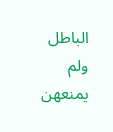الباطل ولم يمنعهن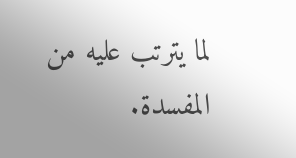لما يترتب عليه من المفسدة.